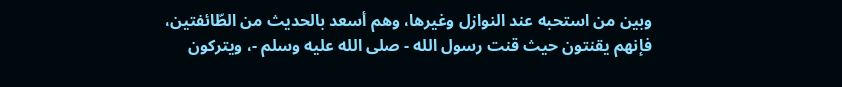وبين من استحبه عند النوازل وغيرها، وهم أسعد بالحديث من الطّائفتين، فإنهم يقنتون حيث قنت رسول الله - صلى الله عليه وسلم -، ويتركون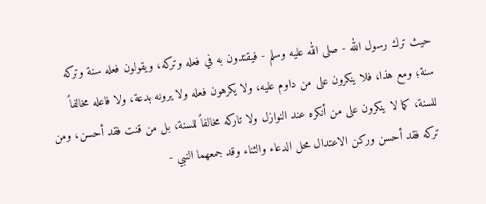حيث ترك رسول الله - صلى الله عليه وسلم - فيقتدون به في فعله وتركه، ويقولون فعله سنة وتركه سنة؛ ومع هذا، فلا ينكرون على من داوم عليه، ولا يكرهون فعله ولا يرونه بدعة، ولا فاعله مخالفاً للسنة، كما لا ينكرون على من أنكره عند النوازل ولا تاركه مخالفاً للسنة، بل من قنت فقد أحسن، ومن تركه فقد أحسن وركن الاعتدال محل الدعاء والثناء وقد جمعهما النبي -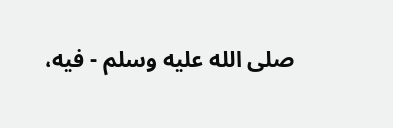صلى الله عليه وسلم - فيه،